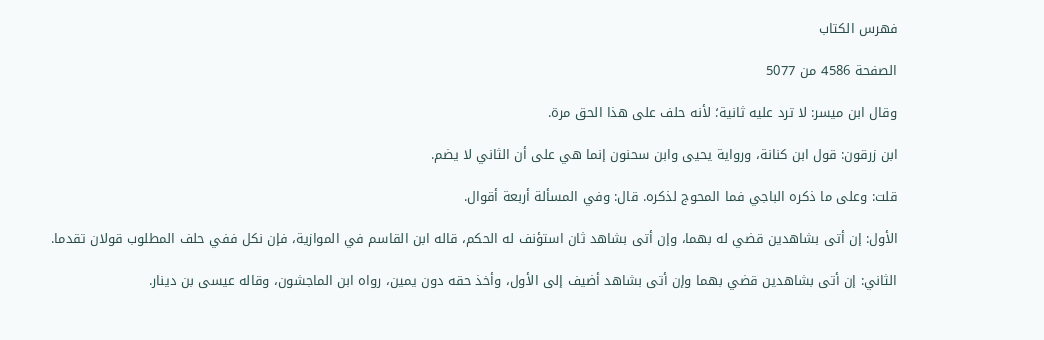فهرس الكتاب

الصفحة 4586 من 5077

وقال ابن ميسر: لا ترد عليه ثانية؛ لأنه حلف على هذا الحق مرة.

ابن زرقون: قول ابن كنانة، ورواية يحيى وابن سحنون إنما هي على أن الثاني لا يضم.

قلت: وعلى ما ذكره الباجي فما المحوج لذكره. قال: وفي المسألة أربعة أقوال.

الأول: إن أتى بشاهدين قضي له بهما، وإن أتى بشاهد ثان استؤنف له الحكم، قاله ابن القاسم في الموازية، فإن نكل ففي حلف المطلوب قولان تقدما.

الثاني: إن أتى بشاهدين قضي بهما وإن أتى بشاهد أضيف إلى الأول، وأخذ حقه دون يمين، رواه ابن الماجشون، وقاله عيسى بن دينار.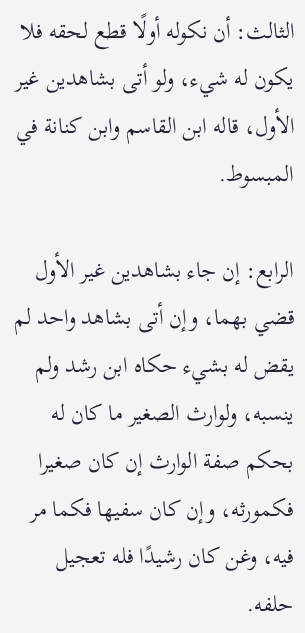الثالث: أن نكوله أولًا قطع لحقه فلا يكون له شيء، ولو أتى بشاهدين غير الأول، قاله ابن القاسم وابن كنانة في المبسوط.

الرابع: إن جاء بشاهدين غير الأول قضي بهما، وإن أتى بشاهد واحد لم يقض له بشيء حكاه ابن رشد ولم ينسبه، ولوارث الصغير ما كان له بحكم صفة الوارث إن كان صغيرا فكمورثه، وإن كان سفيها فكما مر فيه، وغن كان رشيدًا فله تعجيل حلفه.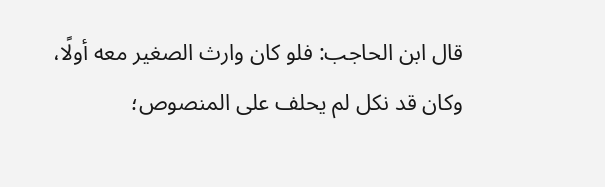قال ابن الحاجب: فلو كان وارث الصغير معه أولًا، وكان قد نكل لم يحلف على المنصوص؛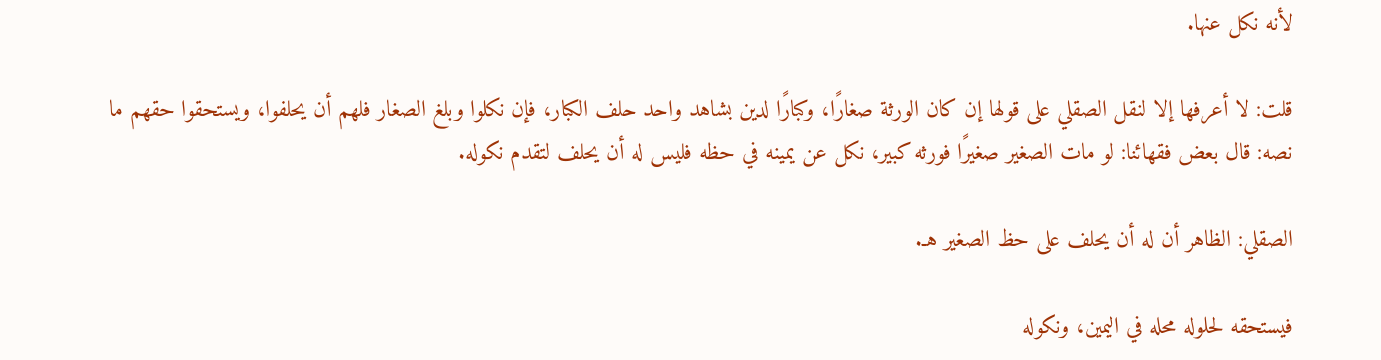لأنه نكل عنها.

قلت: لا أعرفها إلا لنقل الصقلي على قولها إن كان الورثة صغارًا، وكبارًا لدين بشاهد واحد حلف الكبار، فإن نكلوا وبلغ الصغار فلهم أن يحلفوا، ويستحقوا حقهم ما نصه: قال بعض فقهائنا: لو مات الصغير صغيرًا فورثه كبير، نكل عن يمينه في حظه فليس له أن يحلف لتقدم نكوله.

الصقلي: الظاهر أن له أن يحلف على حظ الصغير هـ.

فيستحقه لحلوله محله في اليمين، ونكوله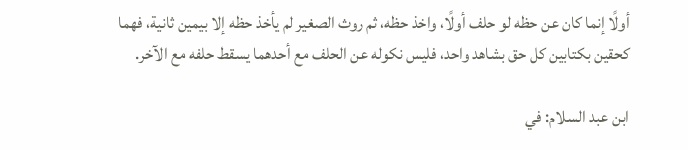أولًا إنما كان عن حظه لو حلف أولًا، واخذ حظه، ثم روث الصغير لم يأخذ حظه إلا بيمين ثانية، فهما كحقين بكتابين كل حق بشاهد واحد، فليس نكوله عن الحلف مع أحدهما يسقط حلفه مع الآخر.

ابن عبد السلام: في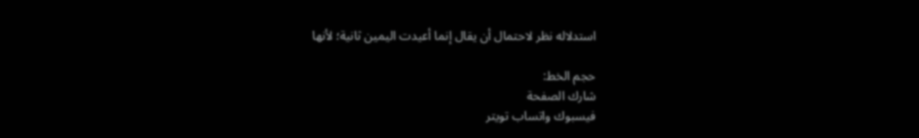استدلاله نظر لاحتمال أن يقال إنما أعيدت اليمين ثانية؛ لأنها

حجم الخط:
شارك الصفحة
فيسبوك واتساب تويتر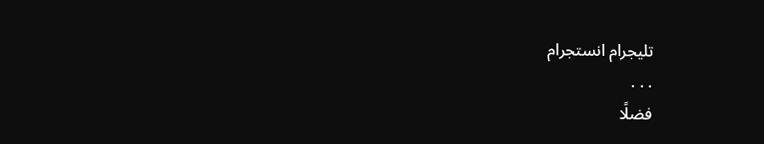تليجرام انستجرام
. . .
فضلًا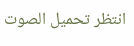انتظر تحميل الصوت